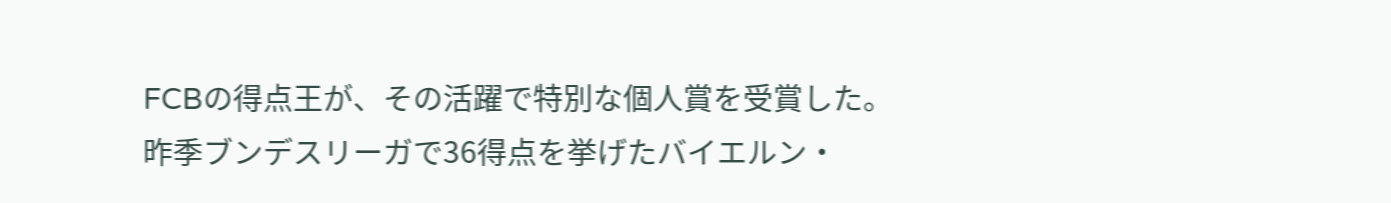FCBの得点王が、その活躍で特別な個人賞を受賞した。
昨季ブンデスリーガで36得点を挙げたバイエルン・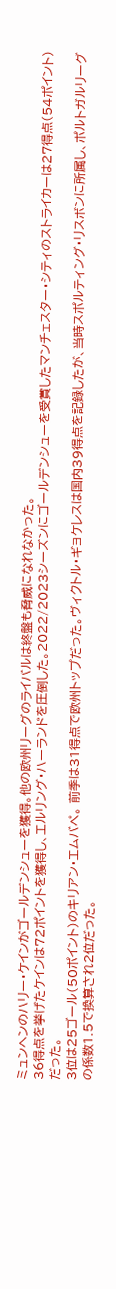ミュンヘンのハリー・ケインがゴールデンシューを獲得。他の欧州リーグのライバルは終盤も脅威になれなかった。
36得点を挙げたケインは72ポイントを獲得し、エルリング・ハーランドを圧倒した。2022/2023シーズンにゴールデンシューを受賞したマンチェスター・シティのストライカーは27得点(54ポイント)だった。
3位は25ゴール(50ポイント)のキリアン・エムバペ。 前季は31得点で欧州トップだった。ヴィクトル・ギョケレスは国内39得点を記録したが、当時スポルティング・リスボンに所属し、ポルトガルリーグの係数1.5で換算され2位だった。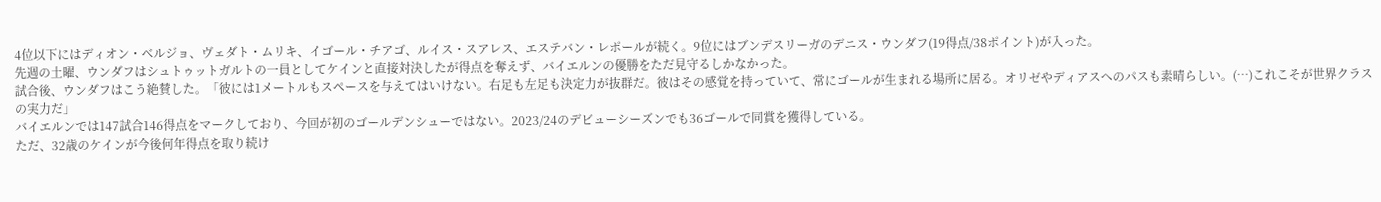4位以下にはディオン・ベルジョ、ヴェダト・ムリキ、イゴール・チアゴ、ルイス・スアレス、エステバン・レポールが続く。9位にはブンデスリーガのデニス・ウンダフ(19得点/38ポイント)が入った。
先週の土曜、ウンダフはシュトゥットガルトの一員としてケインと直接対決したが得点を奪えず、バイエルンの優勝をただ見守るしかなかった。
試合後、ウンダフはこう絶賛した。「彼には1メートルもスペースを与えてはいけない。右足も左足も決定力が抜群だ。彼はその感覚を持っていて、常にゴールが生まれる場所に居る。オリゼやディアスへのパスも素晴らしい。(…)これこそが世界クラスの実力だ」
バイエルンでは147試合146得点をマークしており、今回が初のゴールデンシューではない。2023/24のデビューシーズンでも36ゴールで同賞を獲得している。
ただ、32歳のケインが今後何年得点を取り続け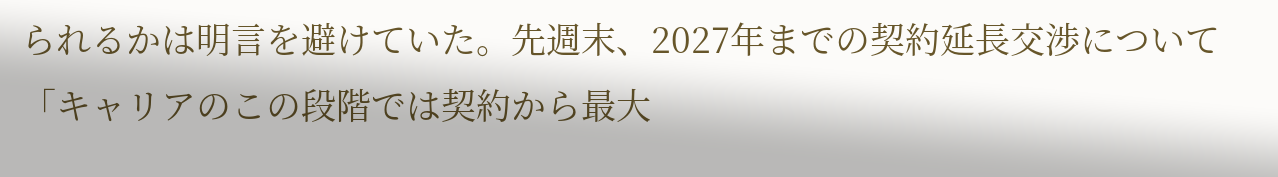られるかは明言を避けていた。先週末、2027年までの契約延長交渉について「キャリアのこの段階では契約から最大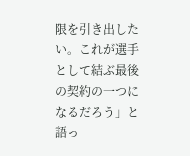限を引き出したい。これが選手として結ぶ最後の契約の一つになるだろう」と語っ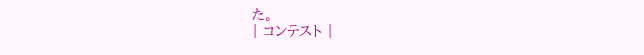た。
| コンテスト |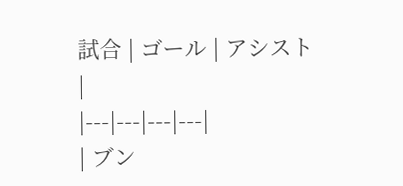試合 | ゴール | アシスト |
|---|---|---|---|
| ブン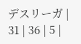デスリーガ | 31 | 36 | 5 |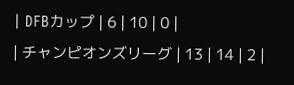| DFBカップ | 6 | 10 | 0 |
| チャンピオンズリーグ | 13 | 14 | 2 |